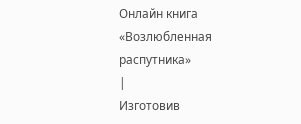Онлайн книга «Возлюбленная распутника»
|
Изготовив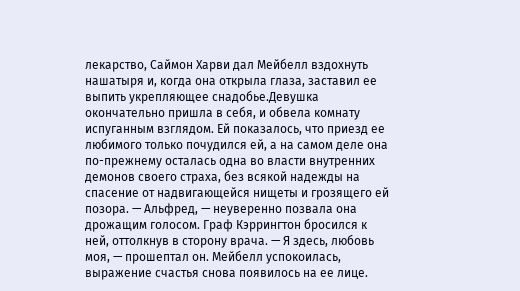лекарство, Саймон Харви дал Мейбелл вздохнуть нашатыря и, когда она открыла глаза, заставил ее выпить укрепляющее снадобье.Девушка окончательно пришла в себя, и обвела комнату испуганным взглядом. Ей показалось, что приезд ее любимого только почудился ей, а на самом деле она по-прежнему осталась одна во власти внутренних демонов своего страха, без всякой надежды на спасение от надвигающейся нищеты и грозящего ей позора. — Альфред, — неуверенно позвала она дрожащим голосом. Граф Кэррингтон бросился к ней, оттолкнув в сторону врача. — Я здесь, любовь моя, — прошептал он. Мейбелл успокоилась, выражение счастья снова появилось на ее лице.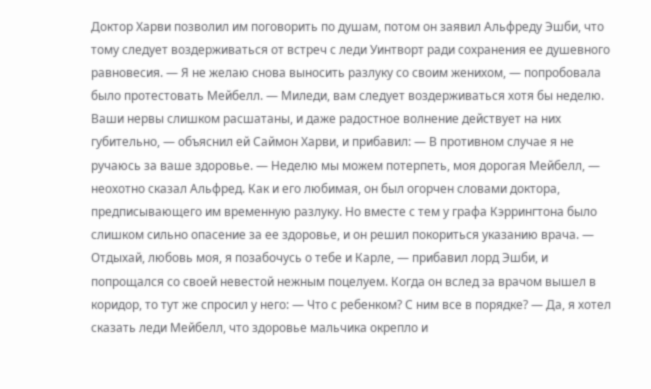Доктор Харви позволил им поговорить по душам, потом он заявил Альфреду Эшби, что тому следует воздерживаться от встреч с леди Уинтворт ради сохранения ее душевного равновесия. — Я не желаю снова выносить разлуку со своим женихом, — попробовала было протестовать Мейбелл. — Миледи, вам следует воздерживаться хотя бы неделю. Ваши нервы слишком расшатаны, и даже радостное волнение действует на них губительно, — объяснил ей Саймон Харви, и прибавил: — В противном случае я не ручаюсь за ваше здоровье. — Неделю мы можем потерпеть, моя дорогая Мейбелл, — неохотно сказал Альфред. Как и его любимая, он был огорчен словами доктора, предписывающего им временную разлуку. Но вместе с тем у графа Кэррингтона было слишком сильно опасение за ее здоровье, и он решил покориться указанию врача. — Отдыхай, любовь моя, я позабочусь о тебе и Карле, — прибавил лорд Эшби, и попрощался со своей невестой нежным поцелуем. Когда он вслед за врачом вышел в коридор, то тут же спросил у него: — Что с ребенком? С ним все в порядке? — Да, я хотел сказать леди Мейбелл, что здоровье мальчика окрепло и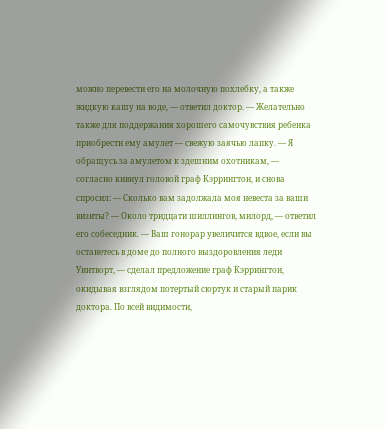можно перевести его на молочную похлебку, а также жидкую кашу на воде, — ответил доктор. — Желательно также для поддержания хорошего самочувствия ребенка приобрести ему амулет — свежую заячью лапку. — Я обращусь за амулетом к здешним охотникам, — согласно кивнул головой граф Кэррингтон, и снова спросил: — Сколько вам задолжала моя невеста за ваши визиты? — Около тридцати шиллингов, милорд, — ответил его собеседник. — Ваш гонорар увеличится вдвое, если вы останетесь в доме до полного выздоровления леди Уинтворт, — сделал предложение граф Кэррингтон, окидывая взглядом потертый сюртук и старый парик доктора. По всей видимости,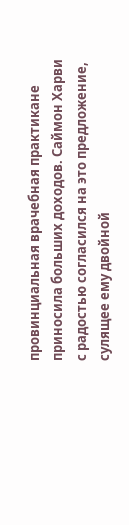провинциальная врачебная практикане приносила больших доходов. Саймон Харви с радостью согласился на это предложение, сулящее ему двойной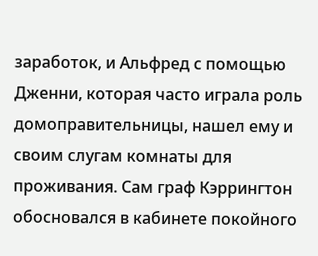заработок, и Альфред с помощью Дженни, которая часто играла роль домоправительницы, нашел ему и своим слугам комнаты для проживания. Сам граф Кэррингтон обосновался в кабинете покойного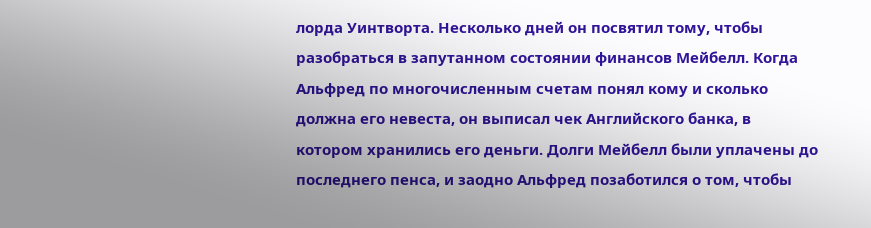лорда Уинтворта. Несколько дней он посвятил тому, чтобы разобраться в запутанном состоянии финансов Мейбелл. Когда Альфред по многочисленным счетам понял кому и сколько должна его невеста, он выписал чек Английского банка, в котором хранились его деньги. Долги Мейбелл были уплачены до последнего пенса, и заодно Альфред позаботился о том, чтобы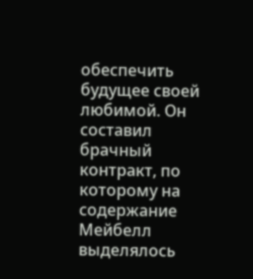обеспечить будущее своей любимой. Он составил брачный контракт, по которому на содержание Мейбелл выделялось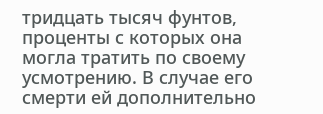тридцать тысяч фунтов, проценты с которых она могла тратить по своему усмотрению. В случае его смерти ей дополнительно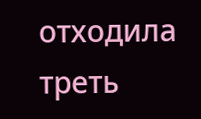отходила треть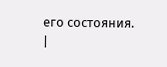его состояния. |